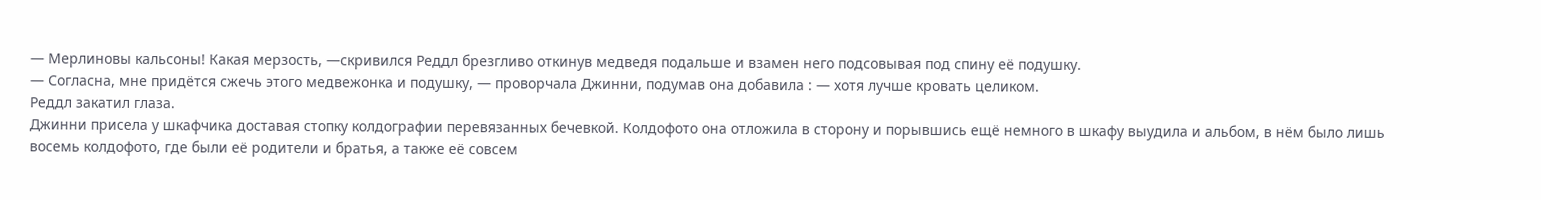— Мерлиновы кальсоны! Какая мерзость, —скривился Реддл брезгливо откинув медведя подальше и взамен него подсовывая под спину её подушку.
— Согласна, мне придётся сжечь этого медвежонка и подушку, — проворчала Джинни, подумав она добавила : — хотя лучше кровать целиком.
Реддл закатил глаза.
Джинни присела у шкафчика доставая стопку колдографии перевязанных бечевкой. Колдофото она отложила в сторону и порывшись ещё немного в шкафу выудила и альбом, в нём было лишь восемь колдофото, где были её родители и братья, а также её совсем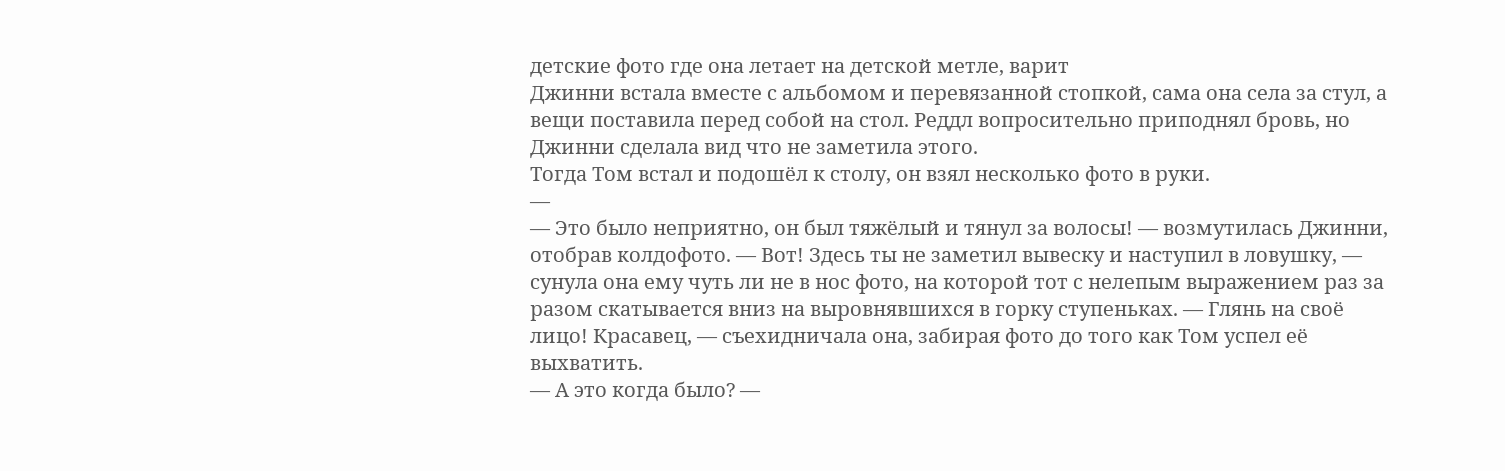детские фото где она летает на детской метле, варит
Джинни встала вместе с альбомом и перевязанной стопкой, сама она села за стул, а вещи поставила перед собой на стол. Реддл вопросительно приподнял бровь, но Джинни сделала вид что не заметила этого.
Тогда Том встал и подошёл к столу, он взял несколько фото в руки.
—
— Это было неприятно, он был тяжёлый и тянул за волосы! — возмутилась Джинни, отобрав колдофото. — Вот! Здесь ты не заметил вывеску и наступил в ловушку, — сунула она ему чуть ли не в нос фото, на которой тот с нелепым выражением раз за разом скатывается вниз на выровнявшихся в горку ступеньках. — Глянь на своё лицо! Красавец, — съехидничала она, забирая фото до того как Том успел её выхватить.
— А это когда было? —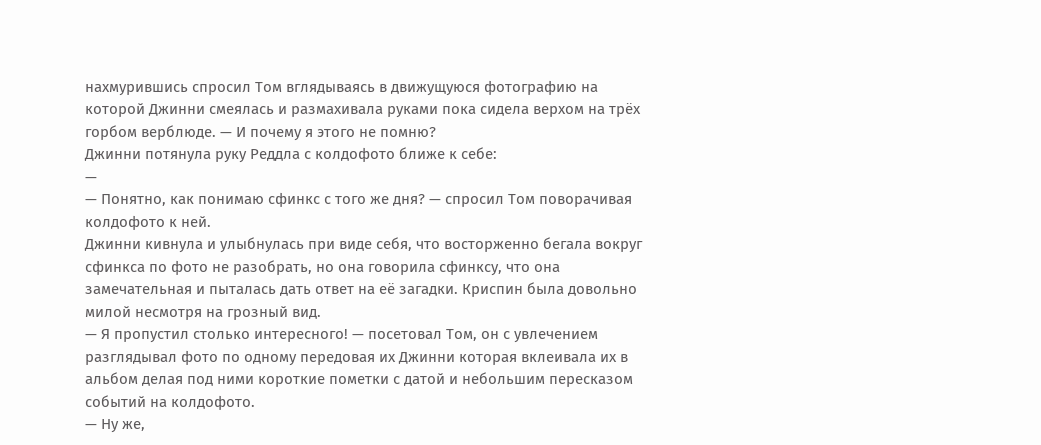нахмурившись спросил Том вглядываясь в движущуюся фотографию на которой Джинни смеялась и размахивала руками пока сидела верхом на трёх горбом верблюде. — И почему я этого не помню?
Джинни потянула руку Реддла с колдофото ближе к себе:
—
— Понятно, как понимаю сфинкс с того же дня? — спросил Том поворачивая колдофото к ней.
Джинни кивнула и улыбнулась при виде себя, что восторженно бегала вокруг сфинкса по фото не разобрать, но она говорила сфинксу, что она замечательная и пыталась дать ответ на её загадки. Криспин была довольно милой несмотря на грозный вид.
— Я пропустил столько интересного! — посетовал Том, он с увлечением разглядывал фото по одному передовая их Джинни которая вклеивала их в альбом делая под ними короткие пометки с датой и небольшим пересказом событий на колдофото.
— Ну же,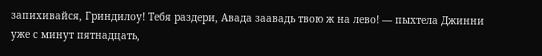запихивайся, Гриндилоу! Тебя раздери, Авада заавадь твою ж на лево! — пыхтела Джинни уже с минут пятнадцать,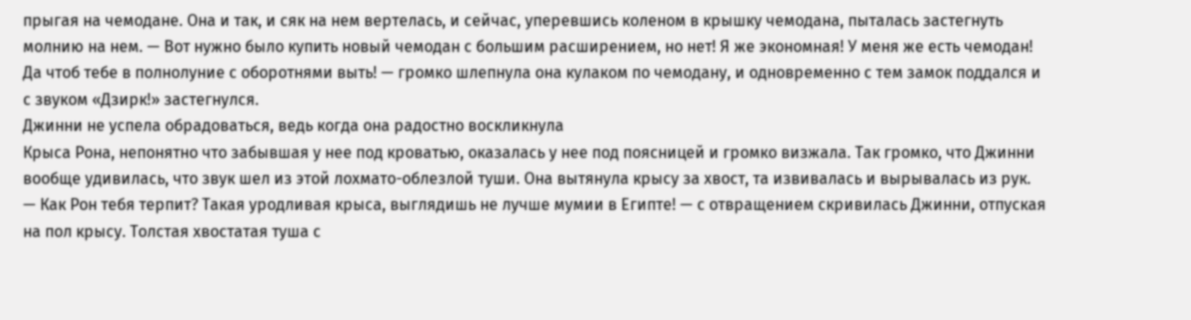прыгая на чемодане. Она и так, и сяк на нем вертелась, и сейчас, уперевшись коленом в крышку чемодана, пыталась застегнуть молнию на нем. — Вот нужно было купить новый чемодан с большим расширением, но нет! Я же экономная! У меня же есть чемодан! Да чтоб тебе в полнолуние с оборотнями выть! — громко шлепнула она кулаком по чемодану, и одновременно с тем замок поддался и с звуком «Дзирк!» застегнулся.
Джинни не успела обрадоваться, ведь когда она радостно воскликнула
Крыса Рона, непонятно что забывшая у нее под кроватью, оказалась у нее под поясницей и громко визжала. Так громко, что Джинни вообще удивилась, что звук шел из этой лохмато-облезлой туши. Она вытянула крысу за хвост, та извивалась и вырывалась из рук.
— Как Рон тебя терпит? Такая уродливая крыса, выглядишь не лучше мумии в Египте! — с отвращением скривилась Джинни, отпуская на пол крысу. Толстая хвостатая туша с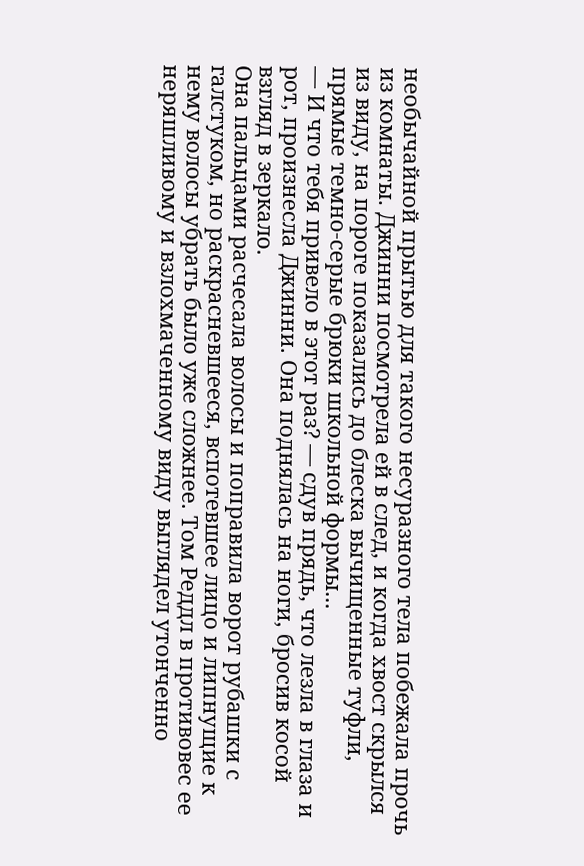необычайной прытью для такого несуразного тела побежала прочь из комнаты. Джинни посмотрела ей в след, и когда хвост скрылся из виду, на пороге показались до блеска вычищенные туфли, прямые темно-серые брюки школьной формы...
— И что тебя привело в этот раз? — сдув прядь, что лезла в глаза и рот, произнесла Джинни. Она поднялась на ноги, бросив косой взгляд в зеркало.
Она пальцами расчесала волосы и поправила ворот рубашки с галстуком, но раскрасневшееся, вспотевшее лицо и липнущие к нему волосы убрать было уже сложнее. Том Реддл в противовес ее неряшливому и взлохмаченному виду выглядел утонченно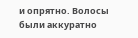и опрятно. Волосы были аккуратно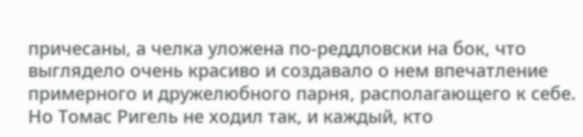причесаны, а челка уложена по-реддловски на бок, что выглядело очень красиво и создавало о нем впечатление примерного и дружелюбного парня, располагающего к себе. Но Томас Ригель не ходил так, и каждый, кто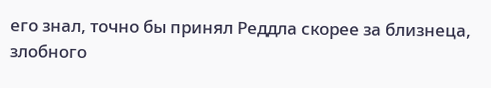его знал, точно бы принял Реддла скорее за близнеца, злобного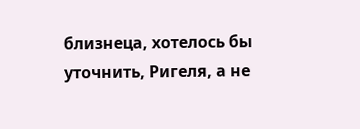близнеца, хотелось бы уточнить, Ригеля, а не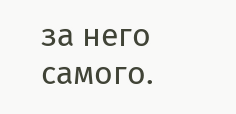за него самого.